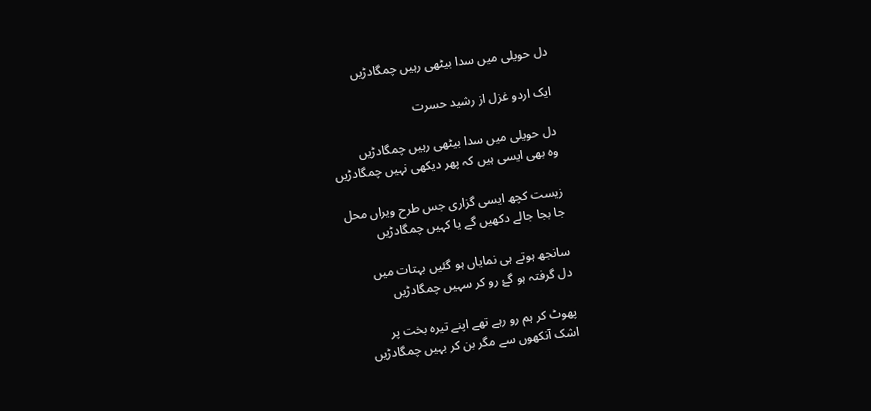دل حویلی میں سدا بیٹھی رہیں چمگادڑیں

ایک اردو غزل از رشید حسرت

دل حویلی میں سدا بیٹھی رہیں چمگادڑیں
وہ بھی ایسی ہیں کہ پھر دیکھی نہیں چمگادڑیں

زیست کچھ ایسی گزاری جس طرح ویراں محل
جا بجا جالے دکھیں گے یا کہیں چمگادڑیں

سانجھ ہوتے ہی نمایاں ہو گئیں بہتات میں
دل گرفتہ ہو گۓ رو کر سہیں چمگادڑیں

پھوٹ کر ہم رو رہے تھے اپنے تیرہ بخت پر
اشک آنکھوں سے مگر بن کر بہیں چمگادڑیں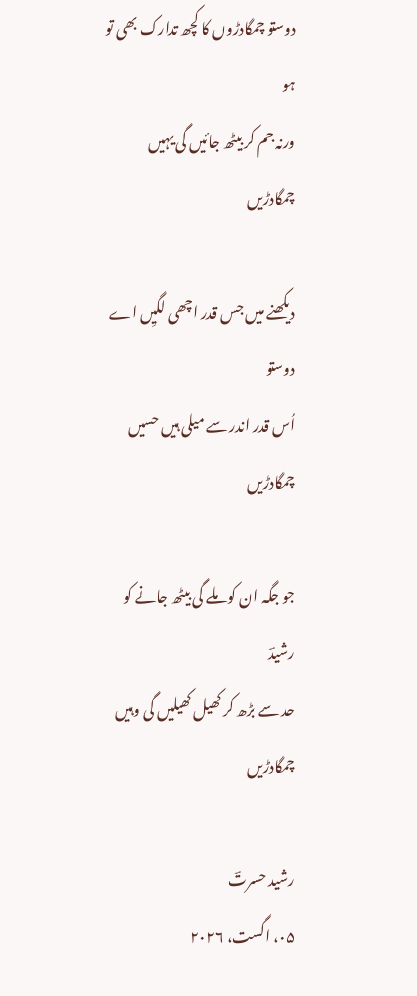دوستو چمگادڑوں کا کچھ تدارک بھی تو ہو
ورنہ جم کر بیٹھ جائیں گی یہیں چمگادڑیں

دیکھنے میں جس قدر اچھی لگیِں اے دوستو
اُس قدر اندر سے میلی ہیں حسیں چمگادڑیں

جو جگہ ان کو ملے گی بیٹھ جانے کو رشیدؔ
حد سے بڑھ کر کھیل کھیلیں گی وہیں چمگادڑیں

رشید حسرتؔ
۰۵، اگست، ۲۰۲۶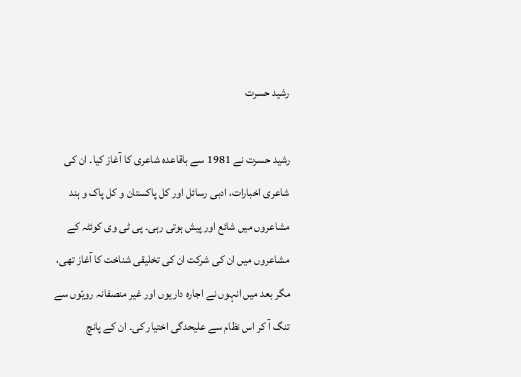رشید حسرت

رشید حسرت نے 1981 سے باقاعدہ شاعری کا آغاز کیا۔ ان کی شاعری اخبارات، ادبی رسائل اور کل پاکستان و کل پاک و ہند مشاعروں میں شائع اور پیش ہوتی رہی۔ پی ٹی وی کوئٹہ کے مشاعروں میں ان کی شرکت ان کی تخلیقی شناخت کا آغاز تھی، مگر بعد میں انہوں نے اجارہ داریوں اور غیر منصفانہ رویّوں سے تنگ آ کر اس نظام سے علیحدگی اختیار کی۔ ان کے پانچ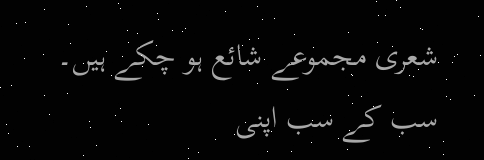شعری مجموعے شائع ہو چکے ہیں۔ سب کے سب اپنی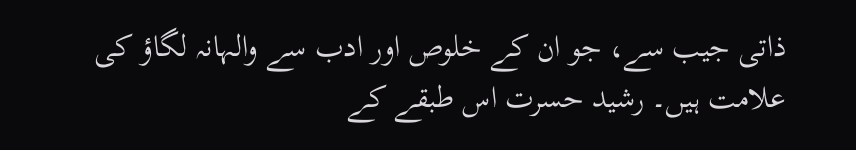ذاتی جیب سے، جو ان کے خلوص اور ادب سے والہانہ لگاؤ کی علامت ہیں۔ رشید حسرت اس طبقے کے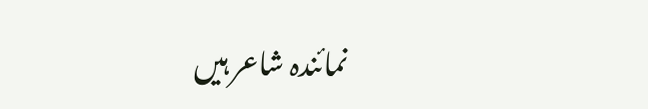نمائندہ شاعر ہیں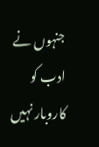جنہوں نے ادب کو کاروبار نہیں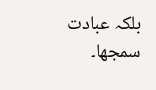بلکہ عبادت سمجھا۔